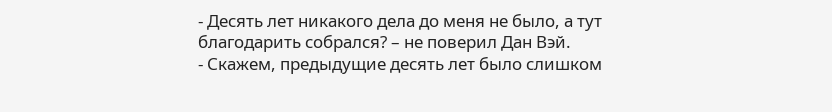- Десять лет никакого дела до меня не было, а тут благодарить собрался? – не поверил Дан Вэй.
- Скажем, предыдущие десять лет было слишком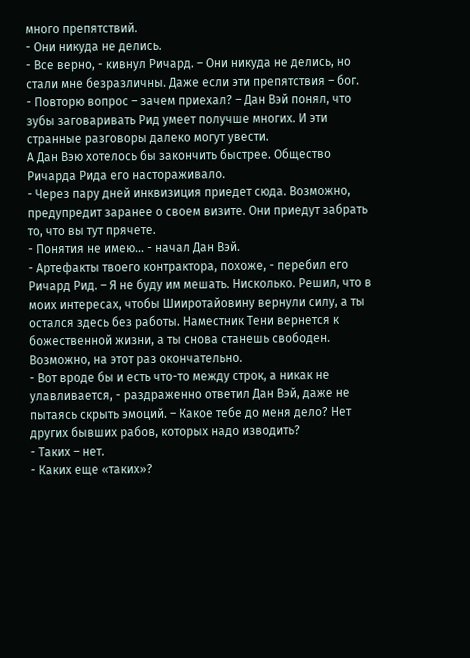много препятствий.
- Они никуда не делись.
- Все верно, - кивнул Ричард. – Они никуда не делись, но стали мне безразличны. Даже если эти препятствия – бог.
- Повторю вопрос – зачем приехал? – Дан Вэй понял, что зубы заговаривать Рид умеет получше многих. И эти странные разговоры далеко могут увести.
А Дан Вэю хотелось бы закончить быстрее. Общество Ричарда Рида его настораживало.
- Через пару дней инквизиция приедет сюда. Возможно, предупредит заранее о своем визите. Они приедут забрать то, что вы тут прячете.
- Понятия не имею… - начал Дан Вэй.
- Артефакты твоего контрактора, похоже, - перебил его Ричард Рид. – Я не буду им мешать. Нисколько. Решил, что в моих интересах, чтобы Шииротайовину вернули силу, а ты остался здесь без работы. Наместник Тени вернется к божественной жизни, а ты снова станешь свободен. Возможно, на этот раз окончательно.
- Вот вроде бы и есть что-то между строк, а никак не улавливается, - раздраженно ответил Дан Вэй, даже не пытаясь скрыть эмоций. – Какое тебе до меня дело? Нет других бывших рабов, которых надо изводить?
- Таких – нет.
- Каких еще «таких»?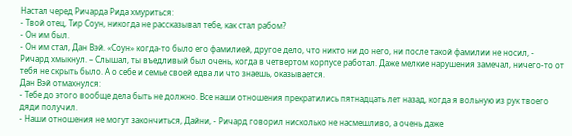Настал черед Ричарда Рида хмуриться:
- Твой отец, Тир Соун, никогда не рассказывал тебе, как стал рабом?
- Он им был.
- Он им стал, Дан Вэй. «Соун» когда-то было его фамилией, другое дело, что никто ни до него, ни после такой фамилии не носил, - Ричард хмыкнул. – Слышал, ты въедливый был очень, когда в четвертом корпусе работал. Даже мелкие нарушения замечал, ничего-то от тебя не скрыть было. А о себе и семье своей едва ли что знаешь, оказывается.
Дан Вэй отмахнулся:
- Тебе до этого вообще дела быть не должно. Все наши отношения прекратились пятнадцать лет назад, когда я вольную из рук твоего дяди получил.
- Наши отношения не могут закончиться, Дайни, - Ричард говорил нисколько не насмешливо, а очень даже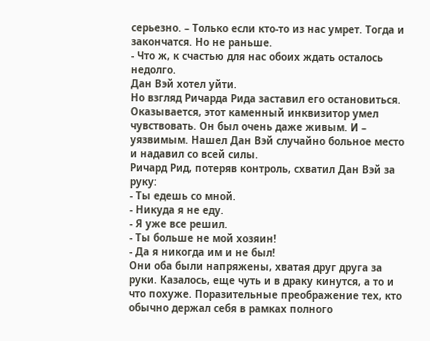серьезно. – Только если кто-то из нас умрет. Тогда и закончатся. Но не раньше.
- Что ж, к счастью для нас обоих ждать осталось недолго.
Дан Вэй хотел уйти.
Но взгляд Ричарда Рида заставил его остановиться. Оказывается, этот каменный инквизитор умел чувствовать. Он был очень даже живым. И – уязвимым. Нашел Дан Вэй случайно больное место и надавил со всей силы.
Ричард Рид, потеряв контроль, схватил Дан Вэй за руку:
- Ты едешь со мной.
- Никуда я не еду.
- Я уже все решил.
- Ты больше не мой хозяин!
- Да я никогда им и не был!
Они оба были напряжены, хватая друг друга за руки. Казалось, еще чуть и в драку кинутся, а то и что похуже. Поразительные преображение тех, кто обычно держал себя в рамках полного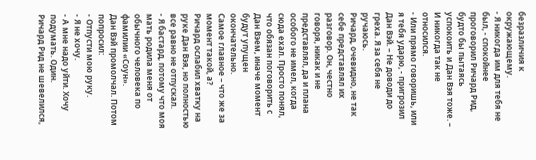безразличия к окружающему.
- Я никогда им для тебя не был, - спокойнее проговорил Ричард Рид, будто бы пытаясь успокоить и Дан Вэя тоже. – И никогда так не относился.
- Или прямо говоришь, или я тебя ударю, - пригрозил Дан Вэй. – Не доводи до греха. Я за себя не ручаюсь.
Ричард, очевидно, не так себе представлял их разговор. Он, честно говоря, никак и не представлял, да и плана особого не имел, когда сюда ехал. Просто понял, что обязан поговорить с Дан Вэем, иначе момент будут упущен окончательно.
Самое главное – что же за момент такой, а?
Ричард ослабил хватку на руке Дан Вэя, но полностью все равно не отпускал.
- Я бастард, потому что моя мать родила меня от обычного человека по фамилии «Соун».
Дан Вэй промолчал. Потом попросил:
- Отпусти мою руку.
- Я не хочу.
- А мне надо уйти. Хочу подумать. Один.
Ричард Рид не шевелился,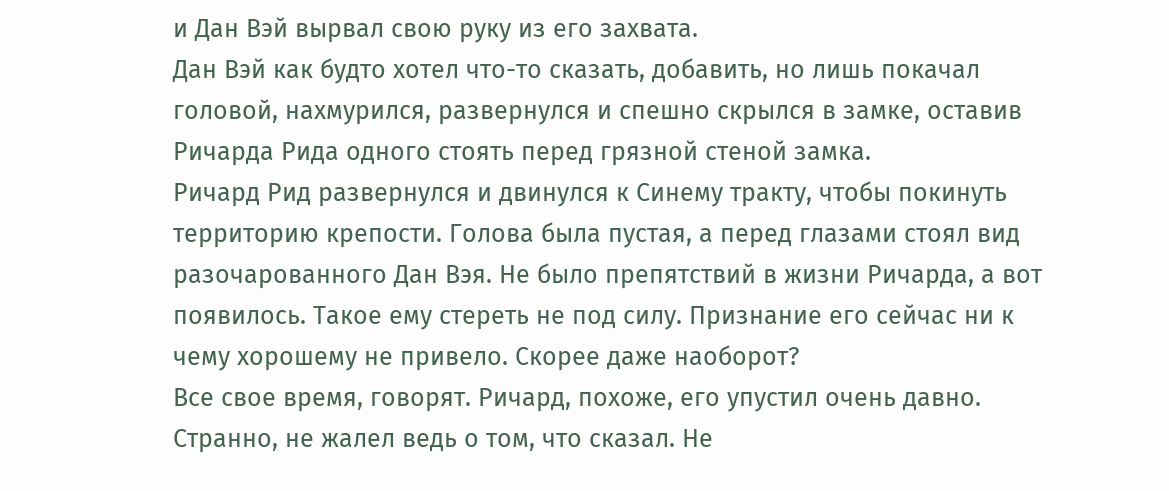и Дан Вэй вырвал свою руку из его захвата.
Дан Вэй как будто хотел что-то сказать, добавить, но лишь покачал головой, нахмурился, развернулся и спешно скрылся в замке, оставив Ричарда Рида одного стоять перед грязной стеной замка.
Ричард Рид развернулся и двинулся к Синему тракту, чтобы покинуть территорию крепости. Голова была пустая, а перед глазами стоял вид разочарованного Дан Вэя. Не было препятствий в жизни Ричарда, а вот появилось. Такое ему стереть не под силу. Признание его сейчас ни к чему хорошему не привело. Скорее даже наоборот?
Все свое время, говорят. Ричард, похоже, его упустил очень давно.
Странно, не жалел ведь о том, что сказал. Не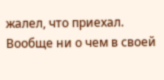жалел, что приехал. Вообще ни о чем в своей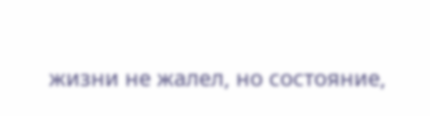жизни не жалел, но состояние,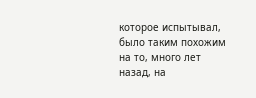которое испытывал, было таким похожим на то, много лет назад, на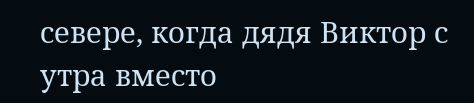севере, когда дядя Виктор с утра вместо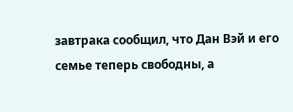завтрака сообщил, что Дан Вэй и его семье теперь свободны, а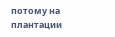потому на плантации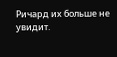Ричард их больше не увидит.